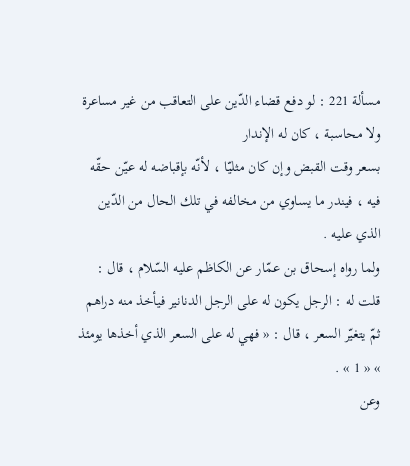مسألة 221 : لو دفع قضاء الدّين على التعاقب من غير مساعرة ولا محاسبة ، كان له الإندار
بسعر وقت القبض وإن كان مثليّا ، لأنّه بإقباضه له عيّن حقّه فيه ، فيندر ما يساوي من مخالفه في تلك الحال من الدّين الذي عليه .
ولما رواه إسحاق بن عمّار عن الكاظم عليه السّلام ، قال : قلت له : الرجل يكون له على الرجل الدنانير فيأخذ منه دراهم ثمّ يتغيّر السعر ، قال : « فهي له على السعر الذي أخذها يومئذ » « 1 » .
وعن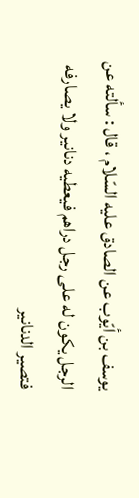يوسف بن أيّوب عن الصادق عليه السّلام ، قال : سألته عن الرجل يكون له على رجل دراهم فيعطيه دنانير ولا يصارفه فتصير الدنانير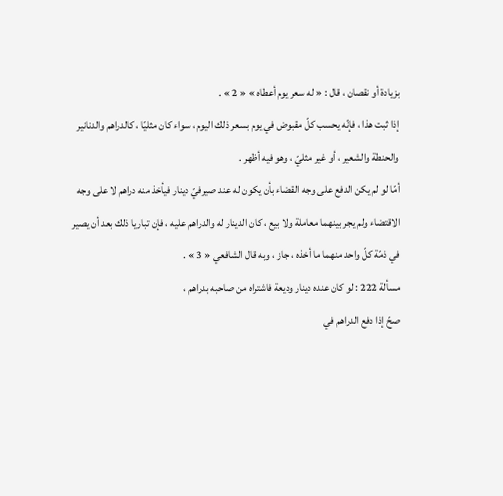بزيادة أو نقصان ، قال : « له سعر يوم أعطاه » « 2 » .
إذا ثبت هذا ، فإنّه يحسب كلّ مقبوض في يوم بسعر ذلك اليوم ، سواء كان مثليّا ، كالدراهم والدنانير والحنطة والشعير ، أو غير مثليّ ، وهو فيه أظهر .
أمّا لو لم يكن الدفع على وجه القضاء بأن يكون له عند صيرفيّ دينار فيأخذ منه دراهم لا على وجه الاقتضاء ولم يجر بينهما معاملة ولا بيع ، كان الدينار له والدراهم عليه ، فإن تباريا ذلك بعد أن يصير في ذمّة كلّ واحد منهما ما أخذه ، جاز ، وبه قال الشافعي « 3 » .
مسألة 222 : لو كان عنده دينار وديعة فاشتراه من صاحبه بدراهم ،
صحّ إذا دفع الدراهم في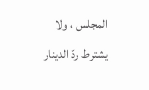المجلس ، ولا يشترط ردّ الدينار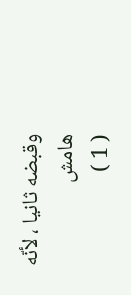وقبضه ثانيا ، لأنّه
هامش
( 1 )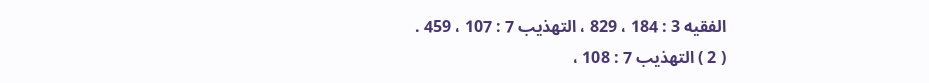الفقيه 3 : 184 ، 829 ، التهذيب 7 : 107 ، 459 .
( 2 ) التهذيب 7 : 108 ،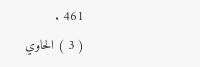461 .
( 3 ) الحاوي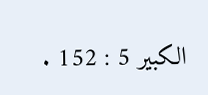الكبير 5 : 152 .